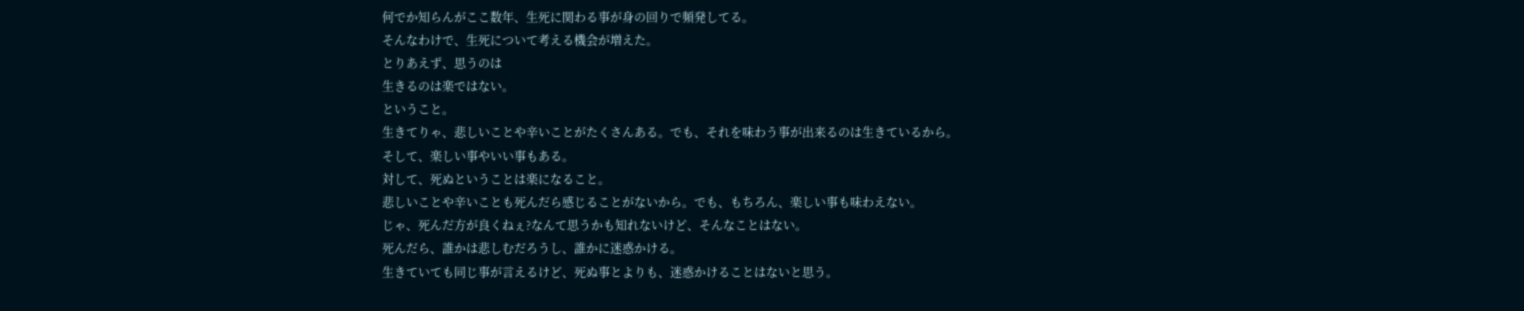何でか知らんがここ数年、生死に関わる事が身の回りで頻発してる。
そんなわけで、生死について考える機会が増えた。
とりあえず、思うのは
生きるのは楽ではない。
ということ。
生きてりゃ、悲しいことや辛いことがたくさんある。でも、それを味わう事が出来るのは生きているから。
そして、楽しい事やいい事もある。
対して、死ぬということは楽になること。
悲しいことや辛いことも死んだら感じることがないから。でも、もちろん、楽しい事も味わえない。
じゃ、死んだ方が良くねぇ?なんて思うかも知れないけど、そんなことはない。
死んだら、誰かは悲しむだろうし、誰かに迷惑かける。
生きていても同じ事が言えるけど、死ぬ事とよりも、迷惑かけることはないと思う。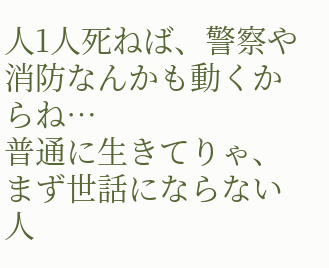人1人死ねば、警察や消防なんかも動くからね…
普通に生きてりゃ、まず世話にならない人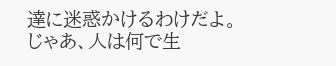達に迷惑かけるわけだよ。
じゃあ、人は何で生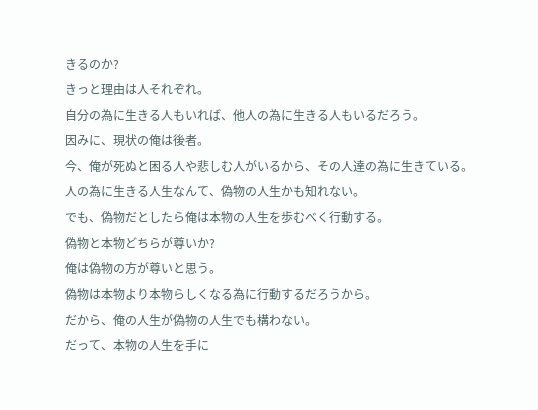きるのか?
きっと理由は人それぞれ。
自分の為に生きる人もいれば、他人の為に生きる人もいるだろう。
因みに、現状の俺は後者。
今、俺が死ぬと困る人や悲しむ人がいるから、その人達の為に生きている。
人の為に生きる人生なんて、偽物の人生かも知れない。
でも、偽物だとしたら俺は本物の人生を歩むべく行動する。
偽物と本物どちらが尊いか?
俺は偽物の方が尊いと思う。
偽物は本物より本物らしくなる為に行動するだろうから。
だから、俺の人生が偽物の人生でも構わない。
だって、本物の人生を手に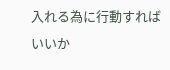入れる為に行動すればいいか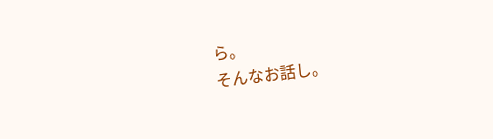ら。
そんなお話し。